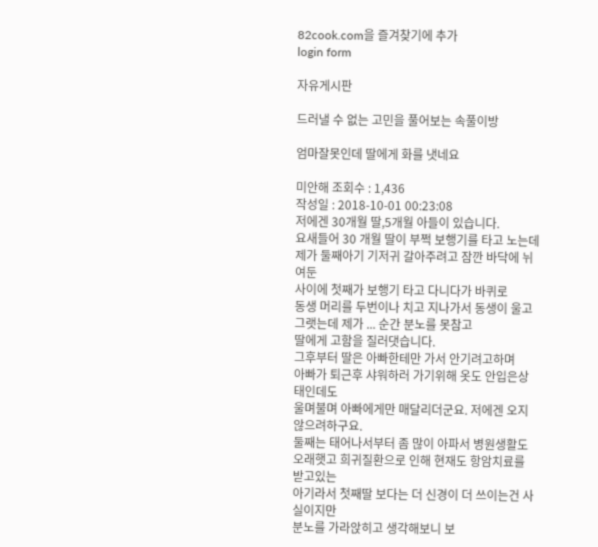82cook.com을 즐겨찾기에 추가
login form

자유게시판

드러낼 수 없는 고민을 풀어보는 속풀이방

엄마잘못인데 딸에게 화를 냇네요

미안해 조회수 : 1,436
작성일 : 2018-10-01 00:23:08
저에겐 30개월 딸,5개월 아들이 있습니다.
요새들어 30 개월 딸이 부쩍 보행기를 타고 노는데
제가 둘째아기 기저귀 갈아주려고 잠깐 바닥에 뉘여둔
사이에 첫째가 보행기 타고 다니다가 바퀴로
동생 머리를 두번이나 치고 지나가서 동생이 울고
그랫는데 제가 ... 순간 분노를 못참고
딸에게 고함을 질러댓습니다.
그후부터 딸은 아빠한테만 가서 안기려고하며
아빠가 퇴근후 샤워하러 가기위해 옷도 안입은상태인데도
울며불며 아빠에게만 매달리더군요. 저에겐 오지않으려하구요.
둘째는 태어나서부터 좀 많이 아파서 병원생활도
오래햇고 희귀질환으로 인해 현재도 항암치료를 받고있는
아기라서 첫째딸 보다는 더 신경이 더 쓰이는건 사실이지만
분노를 가라앉히고 생각해보니 보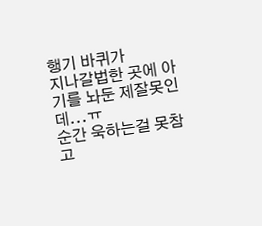행기 바퀴가
지나갈법한 곳에 아기를 놔둔 제잘못인데...ㅠ
순간 욱하는걸 못참고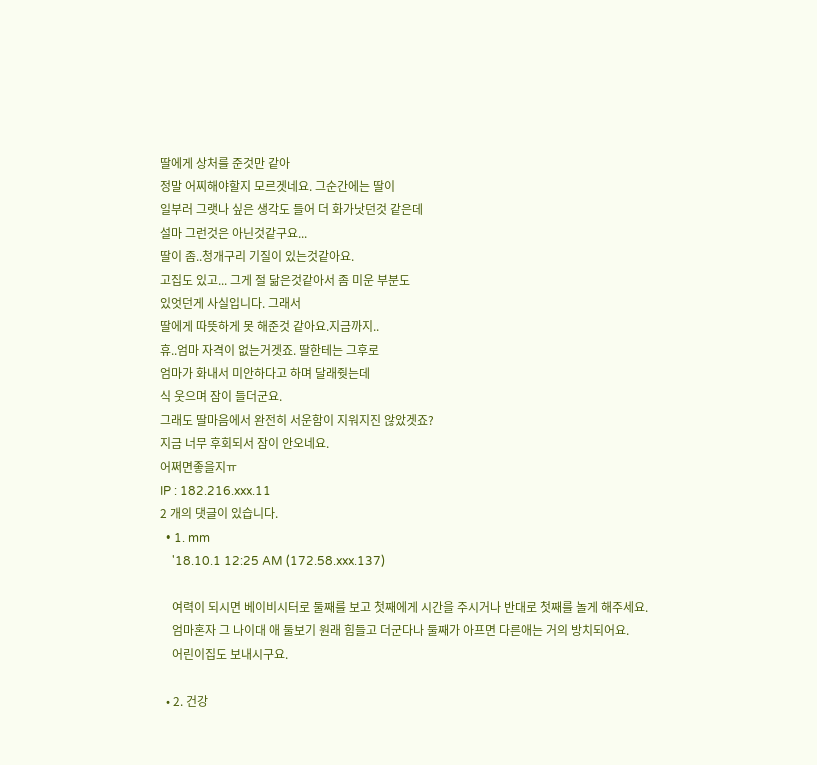딸에게 상처를 준것만 같아
정말 어찌해야할지 모르겟네요. 그순간에는 딸이
일부러 그랫나 싶은 생각도 들어 더 화가낫던것 같은데
설마 그런것은 아닌것같구요...
딸이 좀..청개구리 기질이 있는것같아요.
고집도 있고... 그게 절 닮은것같아서 좀 미운 부분도
있엇던게 사실입니다. 그래서
딸에게 따뜻하게 못 해준것 같아요.지금까지..
휴..엄마 자격이 없는거겟죠. 딸한테는 그후로
엄마가 화내서 미안하다고 하며 달래줫는데
식 웃으며 잠이 들더군요.
그래도 딸마음에서 완전히 서운함이 지워지진 않았겟죠?
지금 너무 후회되서 잠이 안오네요.
어쩌면좋을지ㅠ
IP : 182.216.xxx.11
2 개의 댓글이 있습니다.
  • 1. mm
    '18.10.1 12:25 AM (172.58.xxx.137)

    여력이 되시면 베이비시터로 둘째를 보고 첫째에게 시간을 주시거나 반대로 첫째를 놀게 해주세요.
    엄마혼자 그 나이대 애 둘보기 원래 힘들고 더군다나 둘째가 아프면 다른애는 거의 방치되어요.
    어린이집도 보내시구요.

  • 2. 건강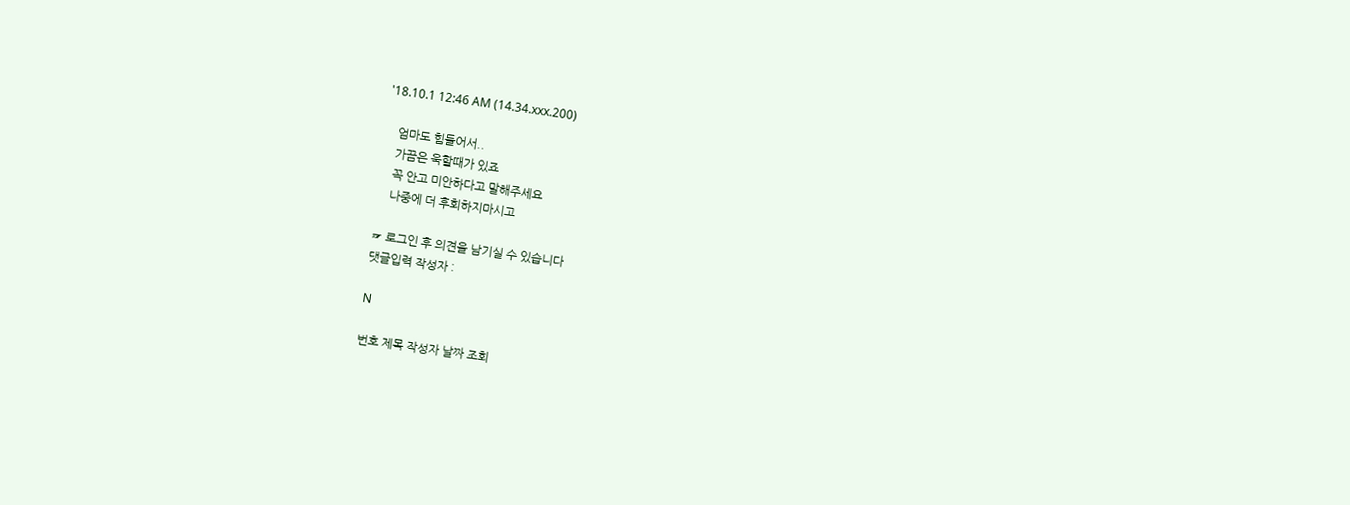'18.10.1 12:46 AM (14.34.xxx.200)

    엄마도 힘들어서..
    가끔은 욱할때가 있죠
    꼭 안고 미안하다고 말해주세요
    나중에 더 후회하지마시고

☞ 로그인 후 의견을 남기실 수 있습니다
댓글입력 작성자 :

N

번호 제목 작성자 날짜 조회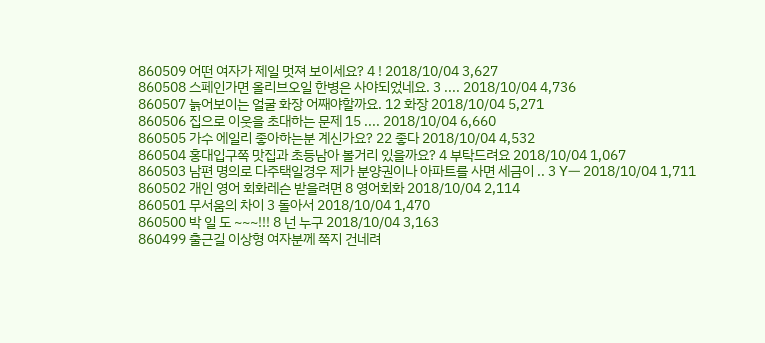860509 어떤 여자가 제일 멋져 보이세요? 4 ! 2018/10/04 3,627
860508 스페인가면 올리브오일 한병은 사야되었네요. 3 .... 2018/10/04 4,736
860507 늙어보이는 얼굴 화장 어째야할까요. 12 화장 2018/10/04 5,271
860506 집으로 이웃을 초대하는 문제 15 .... 2018/10/04 6,660
860505 가수 에일리 좋아하는분 계신가요? 22 좋다 2018/10/04 4,532
860504 홍대입구쪽 맛집과 초등남아 볼거리 있을까요? 4 부탁드려요 2018/10/04 1,067
860503 남편 명의로 다주택일경우 제가 분양권이나 아파트를 사면 세금이 .. 3 Yㅡ 2018/10/04 1,711
860502 개인 영어 회화레슨 받을려면 8 영어회화 2018/10/04 2,114
860501 무서움의 차이 3 돌아서 2018/10/04 1,470
860500 박 일 도 ~~~!!! 8 넌 누구 2018/10/04 3,163
860499 출근길 이상형 여자분께 쪽지 건네려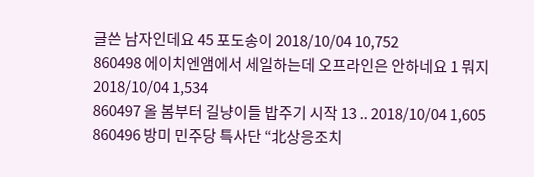글쓴 남자인데요 45 포도송이 2018/10/04 10,752
860498 에이치엔앰에서 세일하는데 오프라인은 안하네요 1 뭐지 2018/10/04 1,534
860497 올 봄부터 길냥이들 밥주기 시작 13 .. 2018/10/04 1,605
860496 방미 민주당 특사단 “北상응조치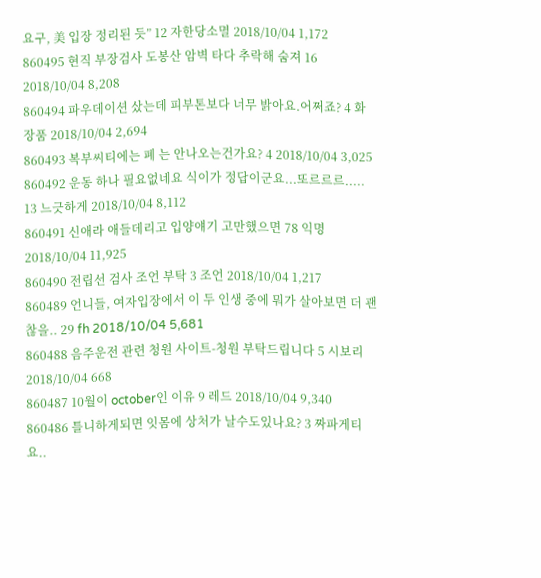요구, 美 입장 정리된 듯” 12 자한당소멸 2018/10/04 1,172
860495 현직 부장검사 도봉산 암벽 타다 추락해 숨져 16 2018/10/04 8,208
860494 파우데이션 샀는데 피부톤보다 너무 밝아요.어쩌죠? 4 화장품 2018/10/04 2,694
860493 복부씨티에는 폐 는 안나오는건가요? 4 2018/10/04 3,025
860492 운동 하나 필요없네요 식이가 정답이군요...또르르르..... 13 느긋하게 2018/10/04 8,112
860491 신애라 애들데리고 입양얘기 고만했으면 78 익명 2018/10/04 11,925
860490 전립선 검사 조언 부탁 3 조언 2018/10/04 1,217
860489 언니들, 여자입장에서 이 두 인생 중에 뭐가 살아보면 더 괜찮을.. 29 fh 2018/10/04 5,681
860488 음주운전 관련 청원 사이트-청원 부탁드립니다 5 시보리 2018/10/04 668
860487 10월이 october인 이유 9 레드 2018/10/04 9,340
860486 틀니하게되면 잇몸에 상처가 날수도있나요? 3 짜파게티 요..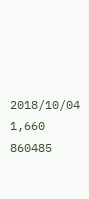2018/10/04 1,660
860485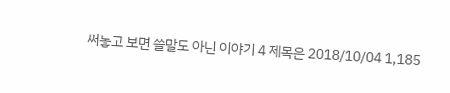써놓고 보면 쓸말도 아닌 이야기 4 제목은 2018/10/04 1,185